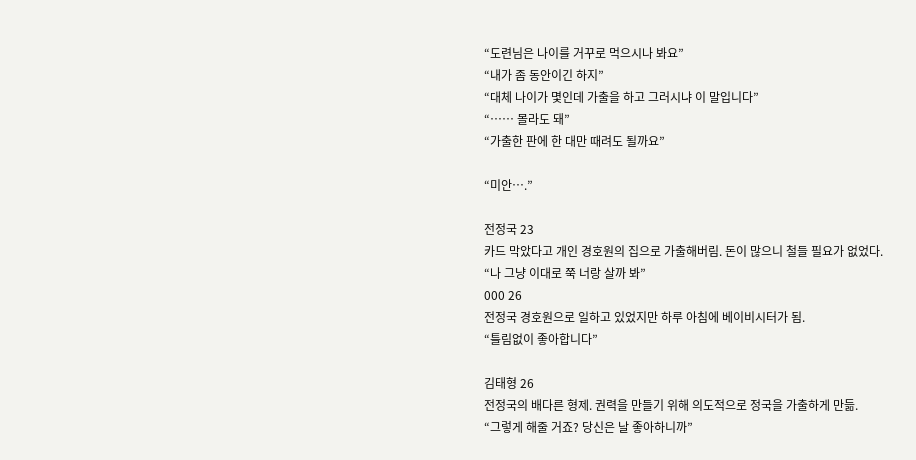“도련님은 나이를 거꾸로 먹으시나 봐요”
“내가 좀 동안이긴 하지”
“대체 나이가 몇인데 가출을 하고 그러시냐 이 말입니다”
“…… 몰라도 돼”
“가출한 판에 한 대만 때려도 될까요”

“미안….”

전정국 23
카드 막았다고 개인 경호원의 집으로 가출해버림. 돈이 많으니 철들 필요가 없었다.
“나 그냥 이대로 쭉 너랑 살까 봐”
000 26
전정국 경호원으로 일하고 있었지만 하루 아침에 베이비시터가 됨.
“틀림없이 좋아합니다”

김태형 26
전정국의 배다른 형제. 권력을 만들기 위해 의도적으로 정국을 가출하게 만듦.
“그렇게 해줄 거죠? 당신은 날 좋아하니까”